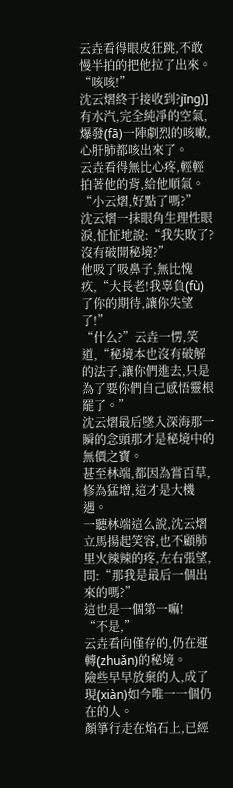云垚看得眼皮狂跳,不敢慢半拍的把他拉了出來。
“咳咳!”
沈云熠終于接收到?jīng)]有水汽,完全純凈的空氣,爆發(fā)一陣劇烈的咳嗽,心肝肺都咳出來了。
云垚看得無比心疼,輕輕拍著他的背,給他順氣。
“小云熠,好點了嗎?”
沈云熠一抹眼角生理性眼淚,怔怔地說:“我失敗了?沒有破開秘境?”
他吸了吸鼻子,無比愧疚,“大長老!我辜負(fù)了你的期待,讓你失望了!”
“什么?”云垚一愣,笑道,“秘境本也沒有破解的法子,讓你們進去,只是為了要你們自己感悟靈根罷了。”
沈云熠最后墜入深海那一瞬的念頭那才是秘境中的無價之寶。
甚至林端,都因為嘗百草,修為猛增,這才是大機遇。
一聽林端這么說,沈云熠立馬揚起笑容,也不顧肺里火辣辣的疼,左右張望,問:“那我是最后一個出來的嗎?”
這也是一個第一嘛!
“不是,”
云垚看向僅存的,仍在運轉(zhuǎn)的秘境。
險些早早放棄的人,成了現(xiàn)如今唯一一個仍在的人。
顏箏行走在焰石上,已經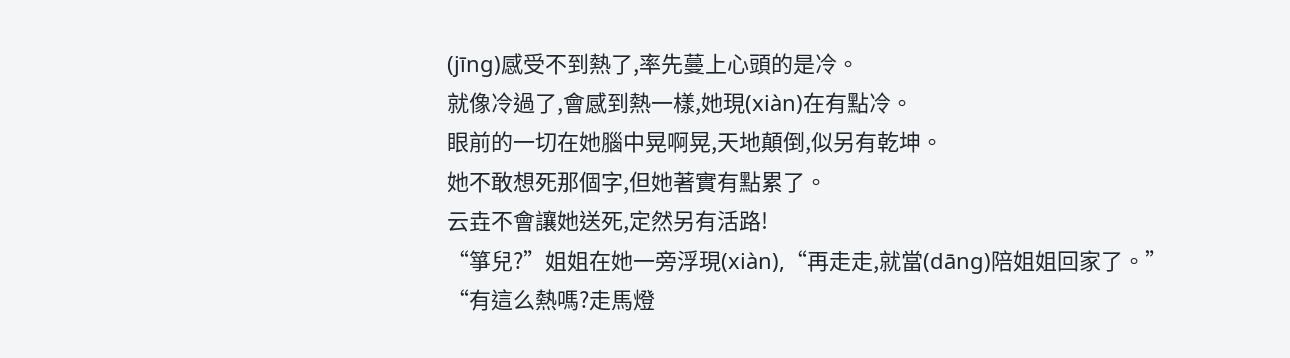(jīng)感受不到熱了,率先蔓上心頭的是冷。
就像冷過了,會感到熱一樣,她現(xiàn)在有點冷。
眼前的一切在她腦中晃啊晃,天地顛倒,似另有乾坤。
她不敢想死那個字,但她著實有點累了。
云垚不會讓她送死,定然另有活路!
“箏兒?”姐姐在她一旁浮現(xiàn),“再走走,就當(dāng)陪姐姐回家了。”
“有這么熱嗎?走馬燈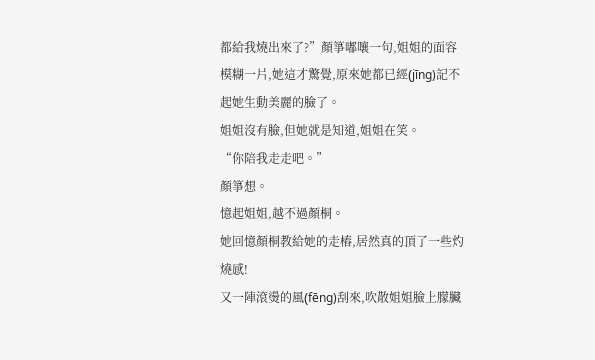都給我燒出來了?”顏箏嘟嚷一句,姐姐的面容模糊一片,她這才驚覺,原來她都已經(jīng)記不起她生動美麗的臉了。
姐姐沒有臉,但她就是知道,姐姐在笑。
“你陪我走走吧。”
顏箏想。
憶起姐姐,越不過顏桐。
她回憶顏桐教給她的走樁,居然真的頂了一些灼燒感!
又一陣滾燙的風(fēng)刮來,吹散姐姐臉上朦臟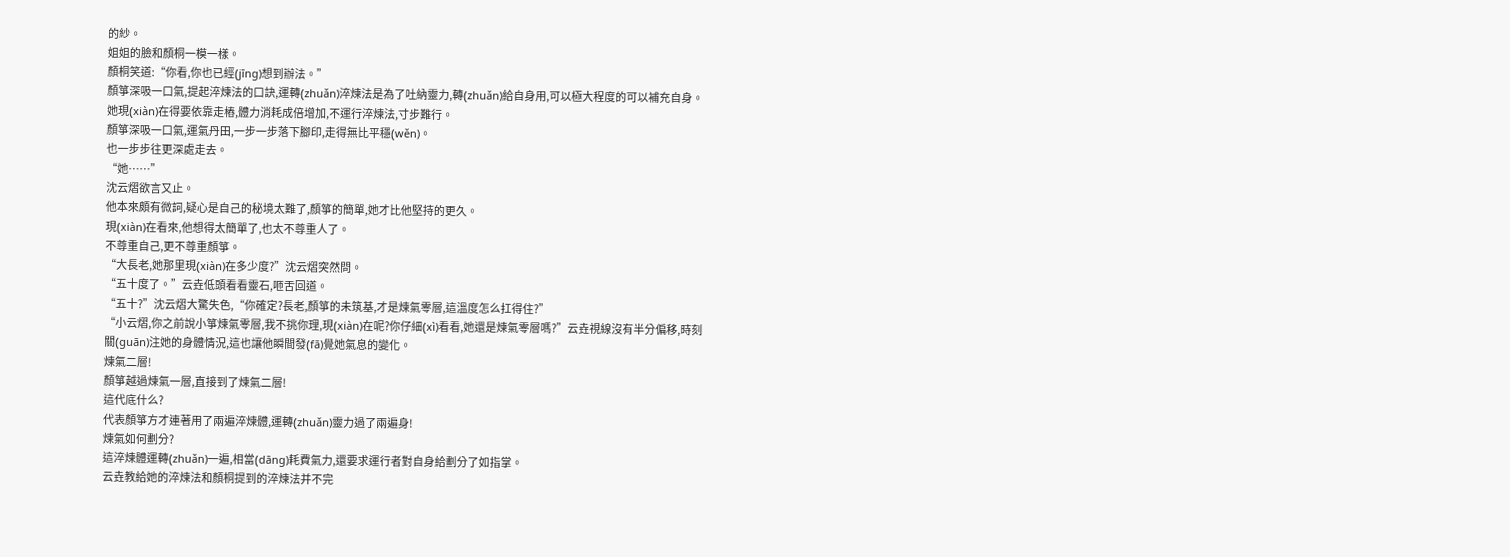的紗。
姐姐的臉和顏桐一模一樣。
顏桐笑道:“你看,你也已經(jīng)想到辦法。”
顏箏深吸一口氣,提起淬煉法的口訣,運轉(zhuǎn)淬煉法是為了吐納靈力,轉(zhuǎn)給自身用,可以極大程度的可以補充自身。
她現(xiàn)在得要依靠走樁,體力消耗成倍增加,不運行淬煉法,寸步難行。
顏箏深吸一口氣,運氣丹田,一步一步落下腳印,走得無比平穩(wěn)。
也一步步往更深處走去。
“她……”
沈云熠欲言又止。
他本來頗有微詞,疑心是自己的秘境太難了,顏箏的簡單,她才比他堅持的更久。
現(xiàn)在看來,他想得太簡單了,也太不尊重人了。
不尊重自己,更不尊重顏箏。
“大長老,她那里現(xiàn)在多少度?”沈云熠突然問。
“五十度了。”云垚低頭看看靈石,咂舌回道。
“五十?”沈云熠大驚失色,“你確定?長老,顏箏的未筑基,才是煉氣零層,這溫度怎么扛得住?”
“小云熠,你之前說小箏煉氣零層,我不挑你理,現(xiàn)在呢?你仔細(xì)看看,她還是煉氣零層嗎?”云垚視線沒有半分偏移,時刻關(guān)注她的身體情況,這也讓他瞬間發(fā)覺她氣息的變化。
煉氣二層!
顏箏越過煉氣一層,直接到了煉氣二層!
這代底什么?
代表顏箏方才連著用了兩遍淬煉體,運轉(zhuǎn)靈力過了兩遍身!
煉氣如何劃分?
這淬煉體運轉(zhuǎn)一遍,相當(dāng)耗費氣力,還要求運行者對自身給劃分了如指掌。
云垚教給她的淬煉法和顏桐提到的淬煉法并不完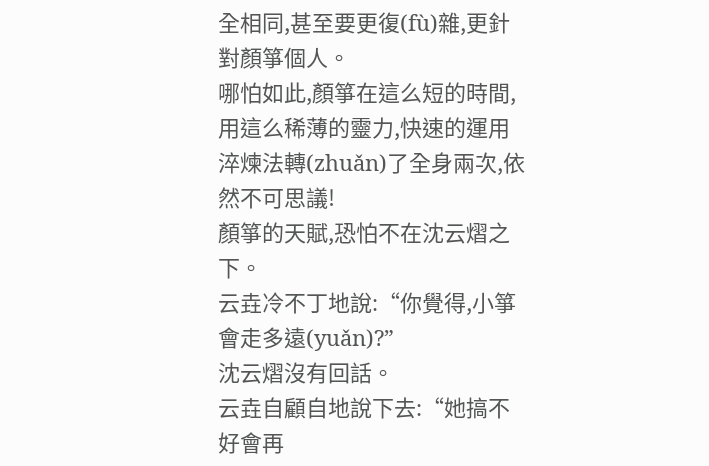全相同,甚至要更復(fù)雜,更針對顏箏個人。
哪怕如此,顏箏在這么短的時間,用這么稀薄的靈力,快速的運用淬煉法轉(zhuǎn)了全身兩次,依然不可思議!
顏箏的天賦,恐怕不在沈云熠之下。
云垚冷不丁地說:“你覺得,小箏會走多遠(yuǎn)?”
沈云熠沒有回話。
云垚自顧自地說下去:“她搞不好會再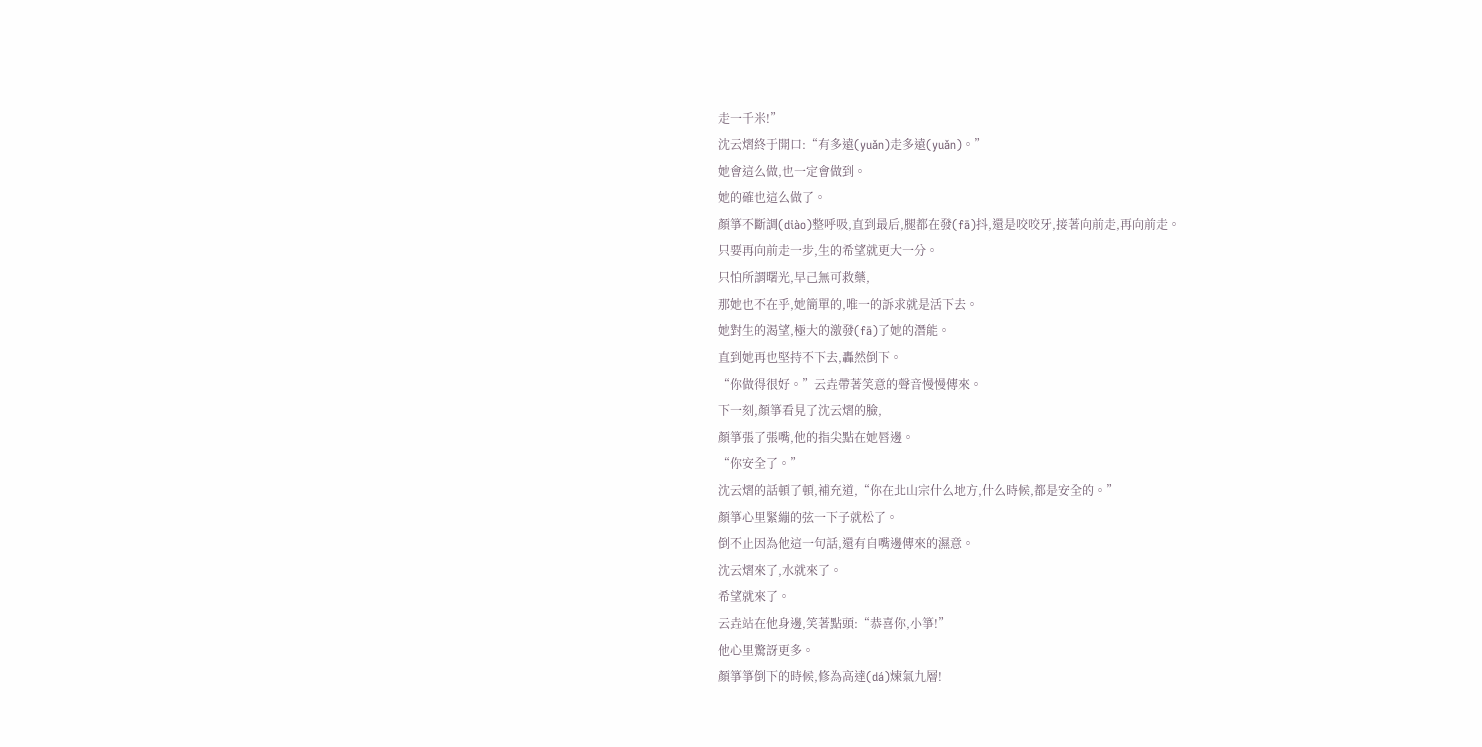走一千米!”
沈云熠終于開口:“有多遠(yuǎn)走多遠(yuǎn)。”
她會這么做,也一定會做到。
她的確也這么做了。
顏箏不斷調(diào)整呼吸,直到最后,腿都在發(fā)抖,還是咬咬牙,接著向前走,再向前走。
只要再向前走一步,生的希望就更大一分。
只怕所謂曙光,早己無可救藥,
那她也不在乎,她簡單的,唯一的訴求就是活下去。
她對生的渴望,極大的激發(fā)了她的潛能。
直到她再也堅持不下去,轟然倒下。
“你做得很好。”云垚帶著笑意的聲音慢慢傳來。
下一刻,顏箏看見了沈云熠的臉,
顏箏張了張嘴,他的指尖點在她唇邊。
“你安全了。”
沈云熠的話頓了頓,補充道,“你在北山宗什么地方,什么時候,都是安全的。”
顏箏心里緊繃的弦一下子就松了。
倒不止因為他這一句話,還有自嘴邊傳來的濕意。
沈云熠來了,水就來了。
希望就來了。
云垚站在他身邊,笑著點頭:“恭喜你,小箏!”
他心里驚訝更多。
顏箏箏倒下的時候,修為高達(dá)煉氣九層!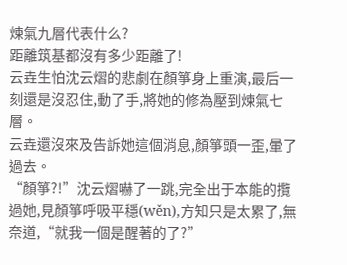煉氣九層代表什么?
距離筑基都沒有多少距離了!
云垚生怕沈云熠的悲劇在顏箏身上重演,最后一刻還是沒忍住,動了手,將她的修為壓到煉氣七層。
云垚還沒來及告訴她這個消息,顏箏頭一歪,暈了過去。
“顏箏?!”沈云熠嚇了一跳,完全出于本能的攬過她,見顏箏呼吸平穩(wěn),方知只是太累了,無奈道,“就我一個是醒著的了?”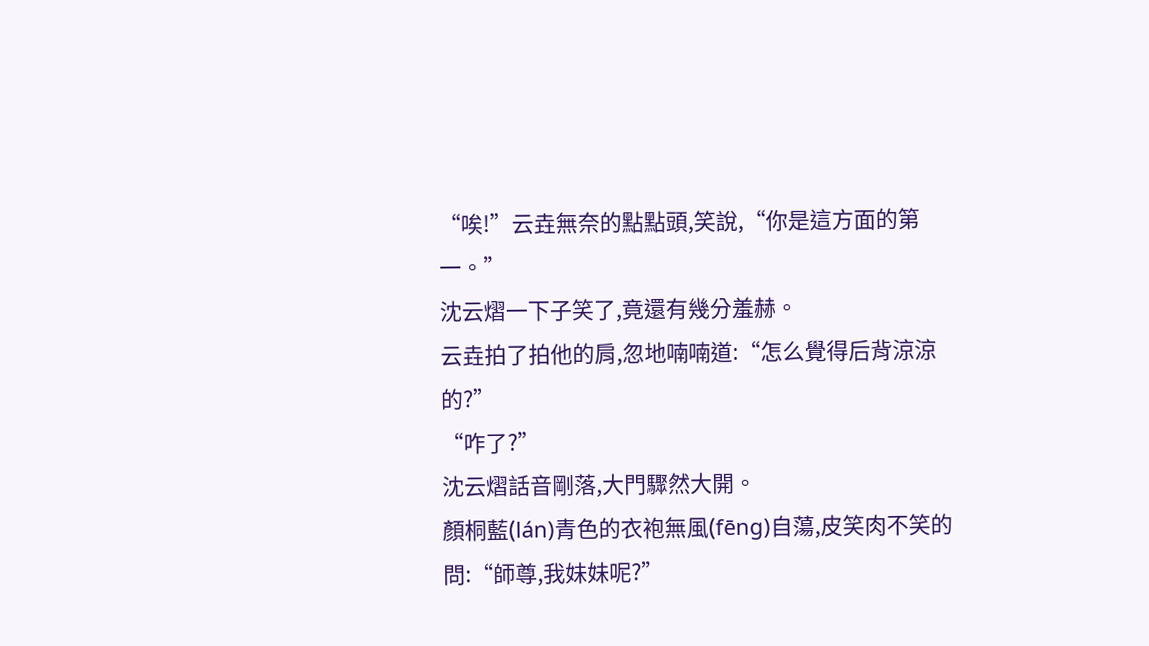“唉!”云垚無奈的點點頭,笑說,“你是這方面的第一。”
沈云熠一下子笑了,竟還有幾分羞赫。
云垚拍了拍他的肩,忽地喃喃道:“怎么覺得后背涼涼的?”
“咋了?”
沈云熠話音剛落,大門驟然大開。
顏桐藍(lán)青色的衣袍無風(fēng)自蕩,皮笑肉不笑的問:“師尊,我妹妹呢?”